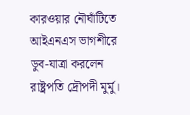কারওয়ার নৌঘাঁটিতে আইএনএস ভাগশীরে ডুব-যাত্রা করলেন রাষ্ট্রপতি দ্রৌপদী মুর্মু।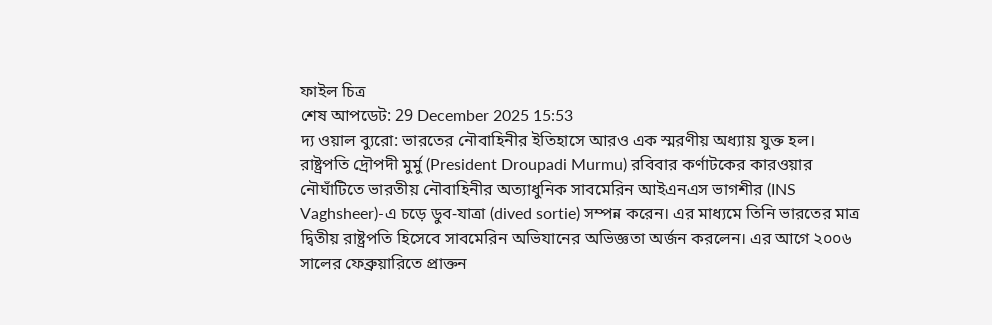ফাইল চিত্র
শেষ আপডেট: 29 December 2025 15:53
দ্য ওয়াল ব্যুরো: ভারতের নৌবাহিনীর ইতিহাসে আরও এক স্মরণীয় অধ্যায় যুক্ত হল। রাষ্ট্রপতি দ্রৌপদী মুর্মু (President Droupadi Murmu) রবিবার কর্ণাটকের কারওয়ার নৌঘাঁটিতে ভারতীয় নৌবাহিনীর অত্যাধুনিক সাবমেরিন আইএনএস ভাগশীর (INS Vaghsheer)-এ চড়ে ডুব-যাত্রা (dived sortie) সম্পন্ন করেন। এর মাধ্যমে তিনি ভারতের মাত্র দ্বিতীয় রাষ্ট্রপতি হিসেবে সাবমেরিন অভিযানের অভিজ্ঞতা অর্জন করলেন। এর আগে ২০০৬ সালের ফেব্রুয়ারিতে প্রাক্তন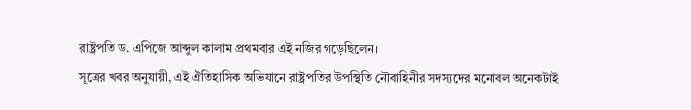রাষ্ট্রপতি ড. এপিজে আব্দুল কালাম প্রথমবার এই নজির গড়েছিলেন।
সূত্রের খবর অনুযায়ী, এই ঐতিহাসিক অভিযানে রাষ্ট্রপতির উপস্থিতি নৌবাহিনীর সদস্যদের মনোবল অনেকটাই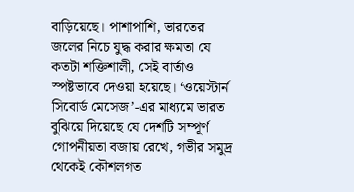বাড়িয়েছে। পাশাপাশি, ভারতের জলের নিচে যুদ্ধ করার ক্ষমতা যে কতটা শক্তিশালী, সেই বার্তাও স্পষ্টভাবে দেওয়া হয়েছে। ‘ওয়েস্টার্ন সিবোর্ড মেসেজ’-এর মাধ্যমে ভারত বুঝিয়ে দিয়েছে যে দেশটি সম্পূর্ণ গোপনীয়তা বজায় রেখে, গভীর সমুদ্র থেকেই কৌশলগত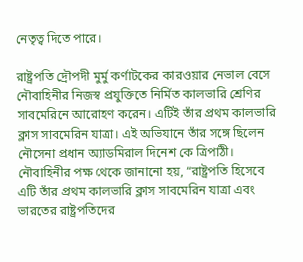নেতৃত্ব দিতে পারে।

রাষ্ট্রপতি দ্রৌপদী মুর্মু কর্ণাটকের কারওয়ার নেভাল বেসে নৌবাহিনীর নিজস্ব প্রযুক্তিতে নির্মিত কালভারি শ্রেণির সাবমেরিনে আরোহণ করেন। এটিই তাঁর প্রথম কালভারি ক্লাস সাবমেরিন যাত্রা। এই অভিযানে তাঁর সঙ্গে ছিলেন নৌসেনা প্রধান অ্যাডমিরাল দিনেশ কে ত্রিপাঠী। নৌবাহিনীর পক্ষ থেকে জানানো হয়, “রাষ্ট্রপতি হিসেবে এটি তাঁর প্রথম কালভারি ক্লাস সাবমেরিন যাত্রা এবং ভারতের রাষ্ট্রপতিদের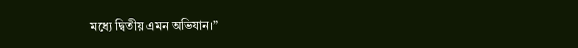মধ্যে দ্বিতীয় এমন অভিযান।”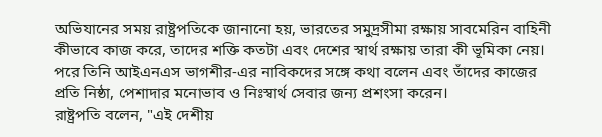অভিযানের সময় রাষ্ট্রপতিকে জানানো হয়, ভারতের সমুদ্রসীমা রক্ষায় সাবমেরিন বাহিনী কীভাবে কাজ করে, তাদের শক্তি কতটা এবং দেশের স্বার্থ রক্ষায় তারা কী ভূমিকা নেয়। পরে তিনি আইএনএস ভাগশীর-এর নাবিকদের সঙ্গে কথা বলেন এবং তাঁদের কাজের প্রতি নিষ্ঠা, পেশাদার মনোভাব ও নিঃস্বার্থ সেবার জন্য প্রশংসা করেন।
রাষ্ট্রপতি বলেন, "এই দেশীয়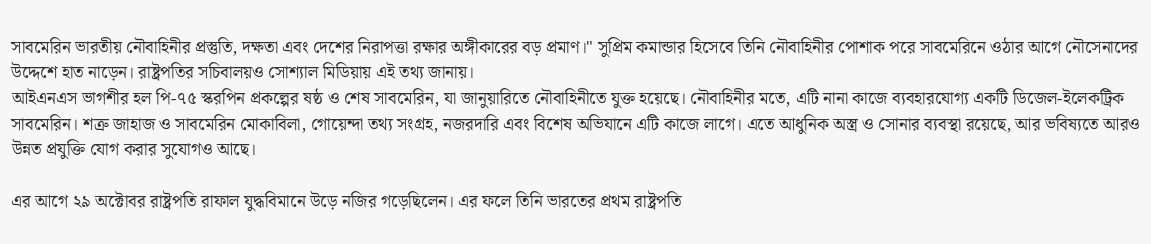সাবমেরিন ভারতীয় নৌবাহিনীর প্রস্তুতি, দক্ষতা এবং দেশের নিরাপত্তা রক্ষার অঙ্গীকারের বড় প্রমাণ।" সুপ্রিম কমান্ডার হিসেবে তিনি নৌবাহিনীর পোশাক পরে সাবমেরিনে ওঠার আগে নৌসেনাদের উদ্দেশে হাত নাড়েন। রাষ্ট্রপতির সচিবালয়ও সোশ্যাল মিডিয়ায় এই তথ্য জানায়।
আইএনএস ভাগশীর হল পি-৭৫ স্করপিন প্রকল্পের ষষ্ঠ ও শেষ সাবমেরিন, যা জানুয়ারিতে নৌবাহিনীতে যুক্ত হয়েছে। নৌবাহিনীর মতে, এটি নানা কাজে ব্যবহারযোগ্য একটি ডিজেল-ইলেকট্রিক সাবমেরিন। শত্রু জাহাজ ও সাবমেরিন মোকাবিলা, গোয়েন্দা তথ্য সংগ্রহ, নজরদারি এবং বিশেষ অভিযানে এটি কাজে লাগে। এতে আধুনিক অস্ত্র ও সোনার ব্যবস্থা রয়েছে, আর ভবিষ্যতে আরও উন্নত প্রযুক্তি যোগ করার সুযোগও আছে।

এর আগে ২৯ অক্টোবর রাষ্ট্রপতি রাফাল যুদ্ধবিমানে উড়ে নজির গড়েছিলেন। এর ফলে তিনি ভারতের প্রথম রাষ্ট্রপতি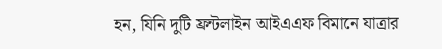হন, যিনি দুটি ফ্রন্টলাইন আইএএফ বিমানে যাত্রার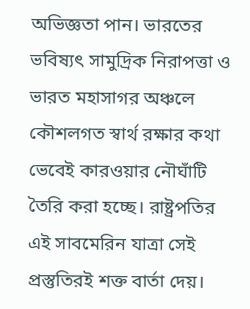অভিজ্ঞতা পান। ভারতের ভবিষ্যৎ সামুদ্রিক নিরাপত্তা ও ভারত মহাসাগর অঞ্চলে কৌশলগত স্বার্থ রক্ষার কথা ভেবেই কারওয়ার নৌঘাঁটি তৈরি করা হচ্ছে। রাষ্ট্রপতির এই সাবমেরিন যাত্রা সেই প্রস্তুতিরই শক্ত বার্তা দেয়।